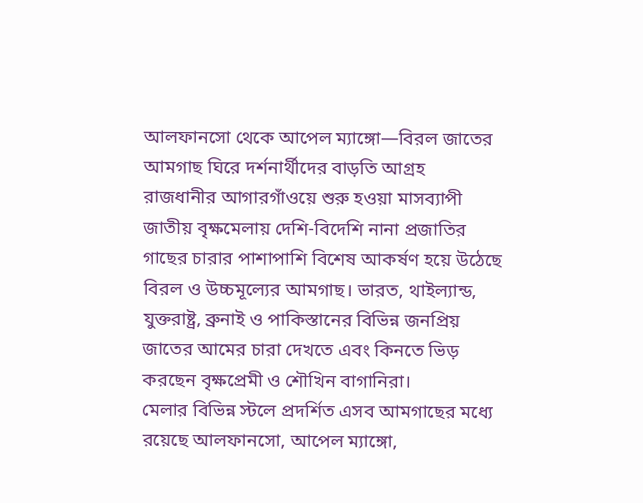আলফানসো থেকে আপেল ম্যাঙ্গো—বিরল জাতের আমগাছ ঘিরে দর্শনার্থীদের বাড়তি আগ্রহ
রাজধানীর আগারগাঁওয়ে শুরু হওয়া মাসব্যাপী জাতীয় বৃক্ষমেলায় দেশি-বিদেশি নানা প্রজাতির গাছের চারার পাশাপাশি বিশেষ আকর্ষণ হয়ে উঠেছে বিরল ও উচ্চমূল্যের আমগাছ। ভারত, থাইল্যান্ড, যুক্তরাষ্ট্র, ব্রুনাই ও পাকিস্তানের বিভিন্ন জনপ্রিয় জাতের আমের চারা দেখতে এবং কিনতে ভিড় করছেন বৃক্ষপ্রেমী ও শৌখিন বাগানিরা।
মেলার বিভিন্ন স্টলে প্রদর্শিত এসব আমগাছের মধ্যে রয়েছে আলফানসো, আপেল ম্যাঙ্গো,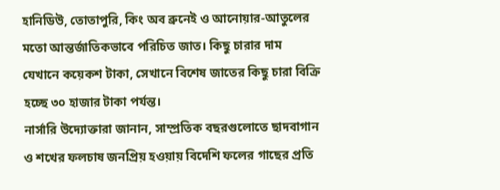হানিডিউ, তোতাপুরি, কিং অব ব্রুনেই ও আনোয়ার-আতুলের মতো আন্তর্জাতিকভাবে পরিচিত জাত। কিছু চারার দাম যেখানে কয়েকশ টাকা, সেখানে বিশেষ জাতের কিছু চারা বিক্রি হচ্ছে ৩০ হাজার টাকা পর্যন্ত।
নার্সারি উদ্যোক্তারা জানান, সাম্প্রতিক বছরগুলোতে ছাদবাগান ও শখের ফলচাষ জনপ্রিয় হওয়ায় বিদেশি ফলের গাছের প্রতি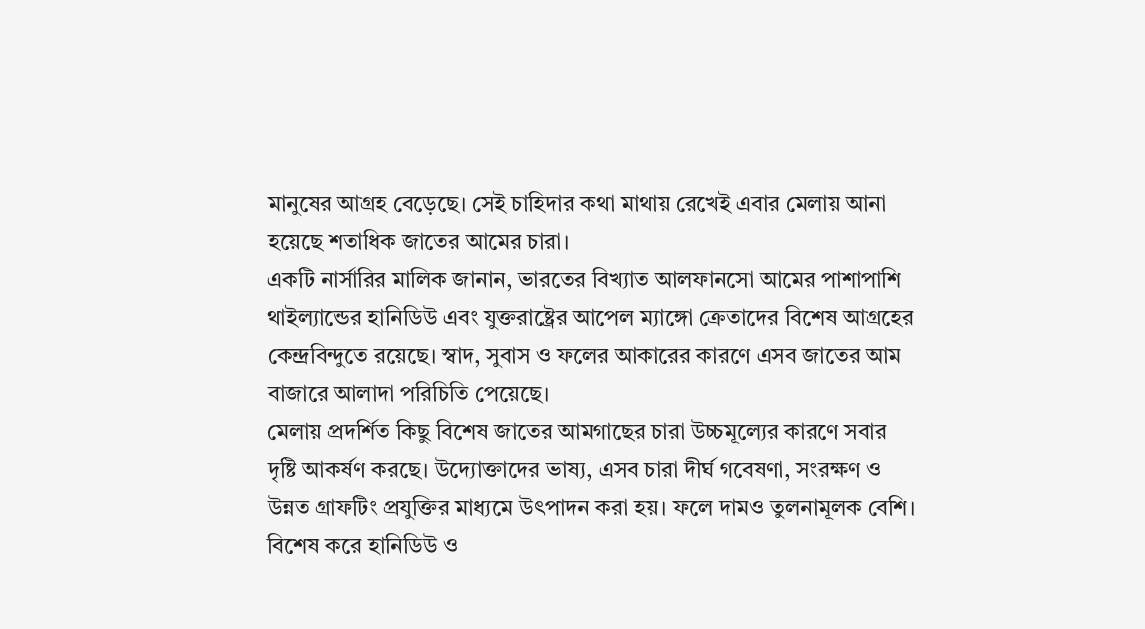মানুষের আগ্রহ বেড়েছে। সেই চাহিদার কথা মাথায় রেখেই এবার মেলায় আনা হয়েছে শতাধিক জাতের আমের চারা।
একটি নার্সারির মালিক জানান, ভারতের বিখ্যাত আলফানসো আমের পাশাপাশি থাইল্যান্ডের হানিডিউ এবং যুক্তরাষ্ট্রের আপেল ম্যাঙ্গো ক্রেতাদের বিশেষ আগ্রহের কেন্দ্রবিন্দুতে রয়েছে। স্বাদ, সুবাস ও ফলের আকারের কারণে এসব জাতের আম বাজারে আলাদা পরিচিতি পেয়েছে।
মেলায় প্রদর্শিত কিছু বিশেষ জাতের আমগাছের চারা উচ্চমূল্যের কারণে সবার দৃষ্টি আকর্ষণ করছে। উদ্যোক্তাদের ভাষ্য, এসব চারা দীর্ঘ গবেষণা, সংরক্ষণ ও উন্নত গ্রাফটিং প্রযুক্তির মাধ্যমে উৎপাদন করা হয়। ফলে দামও তুলনামূলক বেশি।
বিশেষ করে হানিডিউ ও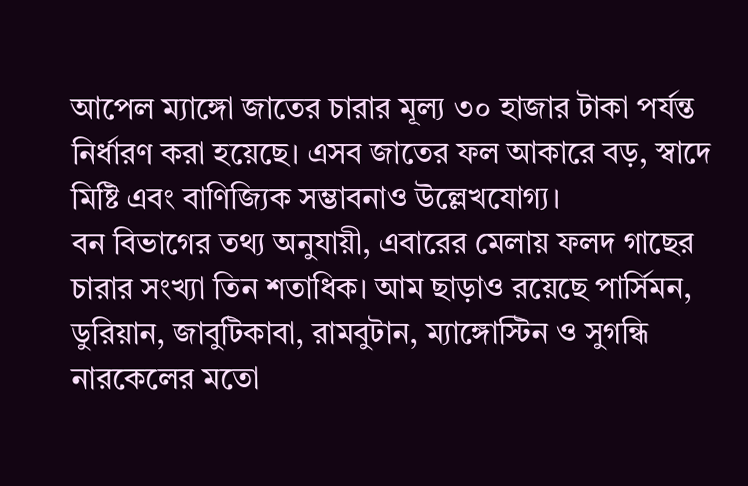আপেল ম্যাঙ্গো জাতের চারার মূল্য ৩০ হাজার টাকা পর্যন্ত নির্ধারণ করা হয়েছে। এসব জাতের ফল আকারে বড়, স্বাদে মিষ্টি এবং বাণিজ্যিক সম্ভাবনাও উল্লেখযোগ্য।
বন বিভাগের তথ্য অনুযায়ী, এবারের মেলায় ফলদ গাছের চারার সংখ্যা তিন শতাধিক। আম ছাড়াও রয়েছে পার্সিমন, ডুরিয়ান, জাবুটিকাবা, রামবুটান, ম্যাঙ্গোস্টিন ও সুগন্ধি নারকেলের মতো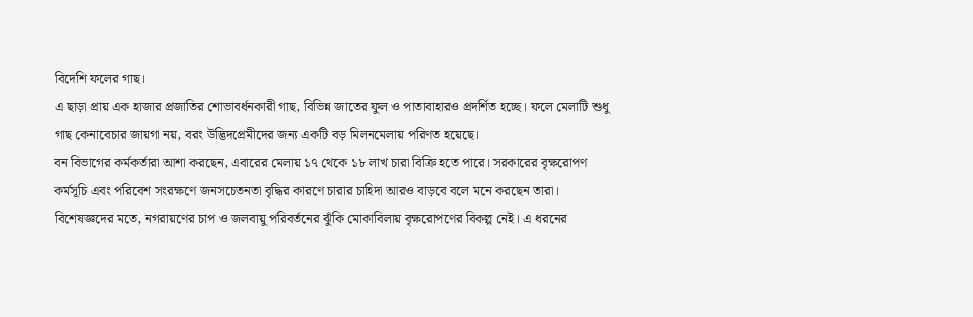বিদেশি ফলের গাছ।
এ ছাড়া প্রায় এক হাজার প্রজাতির শোভাবর্ধনকারী গাছ, বিভিন্ন জাতের ফুল ও পাতাবাহারও প্রদর্শিত হচ্ছে। ফলে মেলাটি শুধু গাছ কেনাবেচার জায়গা নয়, বরং উদ্ভিদপ্রেমীদের জন্য একটি বড় মিলনমেলায় পরিণত হয়েছে।
বন বিভাগের কর্মকর্তারা আশা করছেন, এবারের মেলায় ১৭ থেকে ১৮ লাখ চারা বিক্রি হতে পারে। সরকারের বৃক্ষরোপণ কর্মসূচি এবং পরিবেশ সংরক্ষণে জনসচেতনতা বৃদ্ধির কারণে চারার চাহিদা আরও বাড়বে বলে মনে করছেন তারা।
বিশেষজ্ঞদের মতে, নগরায়ণের চাপ ও জলবায়ু পরিবর্তনের ঝুঁকি মোকাবিলায় বৃক্ষরোপণের বিকল্প নেই। এ ধরনের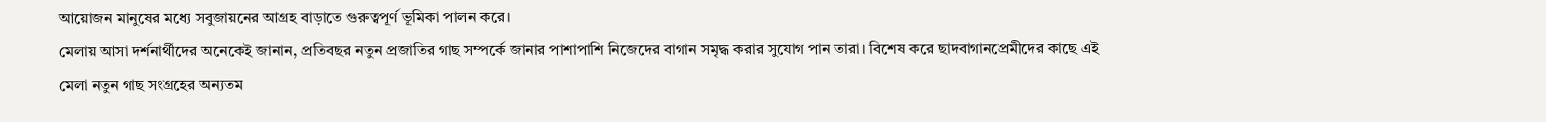আয়োজন মানুষের মধ্যে সবুজায়নের আগ্রহ বাড়াতে গুরুত্বপূর্ণ ভূমিকা পালন করে।
মেলায় আসা দর্শনার্থীদের অনেকেই জানান, প্রতিবছর নতুন প্রজাতির গাছ সম্পর্কে জানার পাশাপাশি নিজেদের বাগান সমৃদ্ধ করার সুযোগ পান তারা। বিশেষ করে ছাদবাগানপ্রেমীদের কাছে এই মেলা নতুন গাছ সংগ্রহের অন্যতম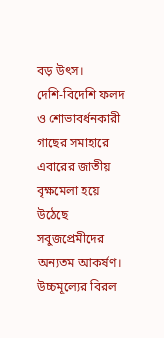বড় উৎস।
দেশি-বিদেশি ফলদ ও শোভাবর্ধনকারী গাছের সমাহারে এবারের জাতীয় বৃক্ষমেলা হয়ে উঠেছে সবুজপ্রেমীদের অন্যতম আকর্ষণ। উচ্চমূল্যের বিরল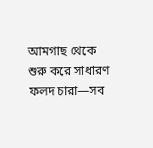আমগাছ থেকে শুরু করে সাধারণ ফলদ চারা—সব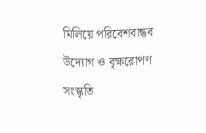মিলিয়ে পরিবেশবান্ধব উদ্যোগ ও বৃক্ষরোপণ সংস্কৃতি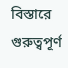বিস্তারে গুরুত্বপূর্ণ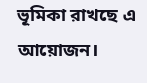ভূমিকা রাখছে এ আয়োজন।